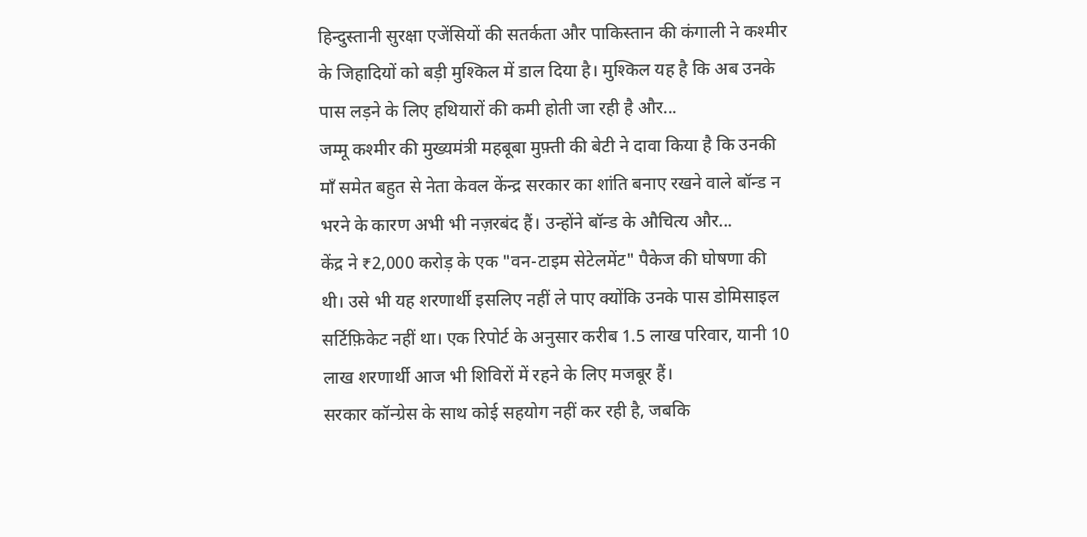हिन्दुस्तानी सुरक्षा एजेंसियों की सतर्कता और पाकिस्तान की कंगाली ने कश्मीर के जिहादियों को बड़ी मुश्किल में डाल दिया है। मुश्किल यह है कि अब उनके पास लड़ने के लिए हथियारों की कमी होती जा रही है और...
जम्मू कश्मीर की मुख्यमंत्री महबूबा मुफ़्ती की बेटी ने दावा किया है कि उनकी माँ समेत बहुत से नेता केवल केंन्द्र सरकार का शांति बनाए रखने वाले बॉन्ड न भरने के कारण अभी भी नज़रबंद हैं। उन्होंने बॉन्ड के औचित्य और...
केंद्र ने ₹2,000 करोड़ के एक "वन-टाइम सेटेलमेंट" पैकेज की घोषणा की थी। उसे भी यह शरणार्थी इसलिए नहीं ले पाए क्योंकि उनके पास डोमिसाइल सर्टिफ़िकेट नहीं था। एक रिपोर्ट के अनुसार करीब 1.5 लाख परिवार, यानी 10 लाख शरणार्थी आज भी शिविरों में रहने के लिए मजबूर हैं।
सरकार कॉन्ग्रेस के साथ कोई सहयोग नहीं कर रही है, जबकि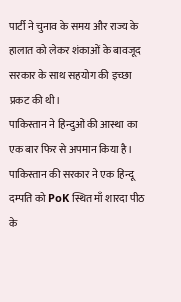पार्टी ने चुनाव के समय और राज्य के हालात को लेकर शंकाओं के बावजूद सरकार के साथ सहयोग की इच्छा प्रकट की थी।
पाकिस्तान ने हिन्दुओं की आस्था का एक बार फिर से अपमान किया है। पाकिस्तान की सरकार ने एक हिन्दू दम्पति को PoK स्थित माँ शारदा पीठ के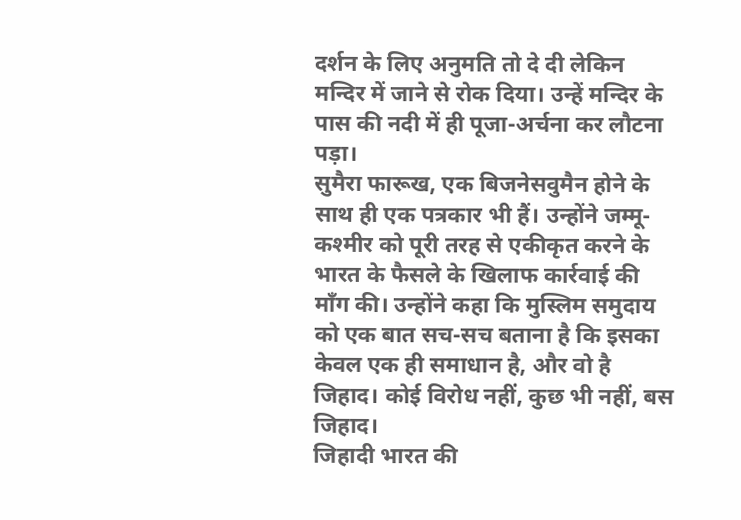दर्शन के लिए अनुमति तो दे दी लेकिन मन्दिर में जाने से रोक दिया। उन्हें मन्दिर के पास की नदी में ही पूजा-अर्चना कर लौटना पड़ा।
सुमैरा फारूख, एक बिजनेसवुमैन होने के साथ ही एक पत्रकार भी हैं। उन्होंने जम्मू-कश्मीर को पूरी तरह से एकीकृत करने के भारत के फैसले के खिलाफ कार्रवाई की माँग की। उन्होंने कहा कि मुस्लिम समुदाय को एक बात सच-सच बताना है कि इसका केवल एक ही समाधान है, और वो है जिहाद। कोई विरोध नहीं, कुछ भी नहीं, बस जिहाद।
जिहादी भारत की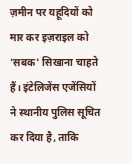ज़मीन पर यहूदियों को मार कर इज़राइल को 'सबक' सिखाना चाहते हैं। इंटेलिजेंस एजेंसियों ने स्थानीय पुलिस सूचित कर दिया है, ताकि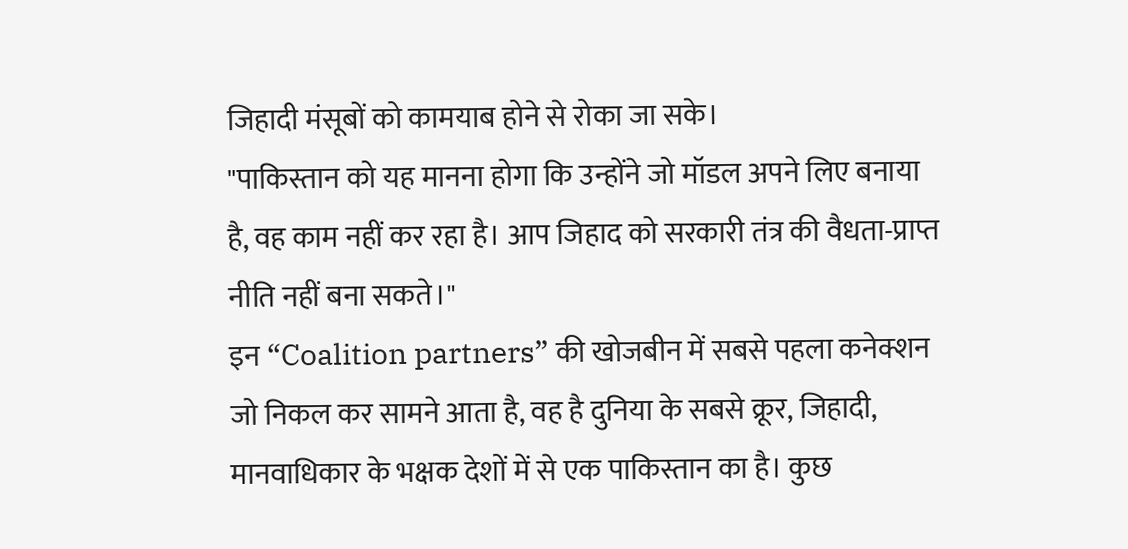जिहादी मंसूबों को कामयाब होने से रोका जा सके।
"पाकिस्तान को यह मानना होगा कि उन्होंने जो मॉडल अपने लिए बनाया है, वह काम नहीं कर रहा है। आप जिहाद को सरकारी तंत्र की वैधता-प्राप्त नीति नहीं बना सकते।"
इन “Coalition partners” की खोजबीन में सबसे पहला कनेक्शन जो निकल कर सामने आता है, वह है दुनिया के सबसे क्रूर, जिहादी, मानवाधिकार के भक्षक देशों में से एक पाकिस्तान का है। कुछ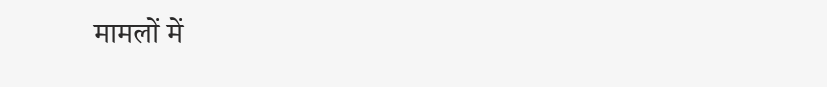मामलों में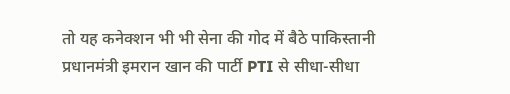तो यह कनेक्शन भी भी सेना की गोद में बैठे पाकिस्तानी प्रधानमंत्री इमरान खान की पार्टी PTI से सीधा-सीधा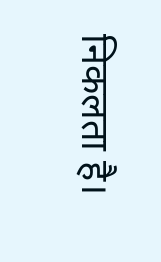निकलता है।